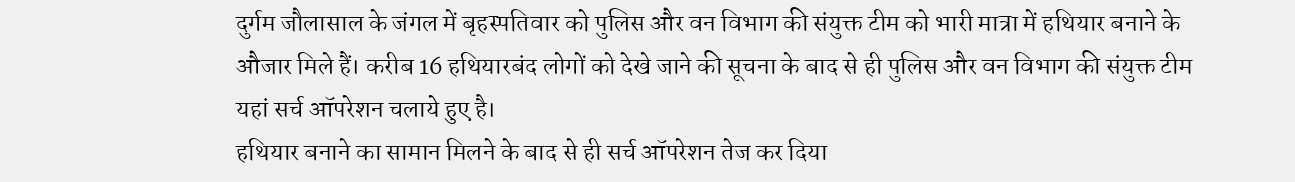दुर्गम जौलासाल के जंगल में बृहस्पतिवार को पुलिस और वन विभाग की संयुक्त टीम को भारी मात्रा में हथियार बनाने के औजार मिले हैं। करीब 16 हथियारबंद लोगों को देखे जाने की सूचना के बाद से ही पुलिस और वन विभाग की संयुक्त टीम यहां सर्च ऑपरेशन चलाये हुए है।
हथियार बनाने का सामान मिलने के बाद से ही सर्च ऑपरेशन तेज कर दिया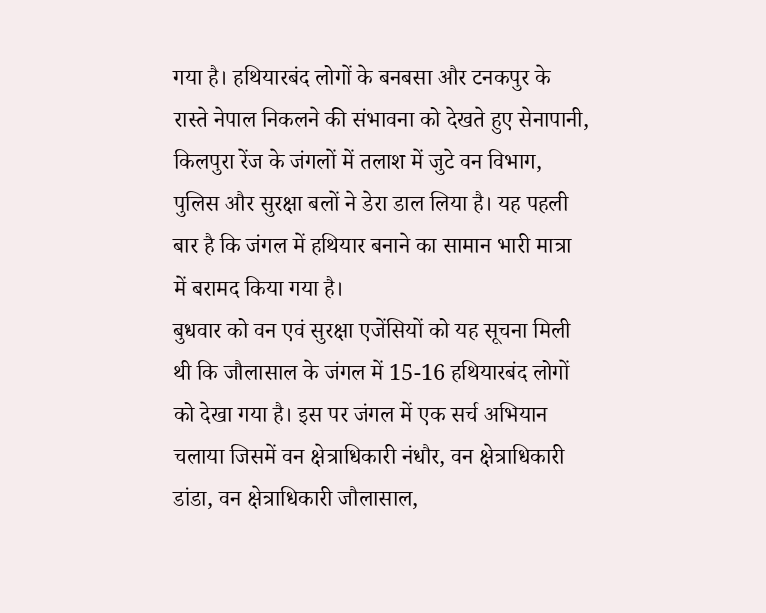गया है। हथियारबंद लोगों के बनबसा और टनकपुर के रास्ते नेपाल निकलने की संभावना को देखते हुए सेनापानी, किलपुरा रेंज के जंगलों में तलाश में जुटे वन विभाग, पुलिस और सुरक्षा बलों ने डेरा डाल लिया है। यह पहली बार है कि जंगल में हथियार बनाने का सामान भारी मात्रा में बरामद किया गया है।
बुधवार को वन एवं सुरक्षा एजेंसियों को यह सूचना मिली थी कि जौलासाल के जंगल में 15-16 हथियारबंद लोगों को देखा गया है। इस पर जंगल में एक सर्च अभियान चलाया जिसमें वन क्षेत्राधिकारी नंधौर, वन क्षेत्राधिकारी डांडा, वन क्षेत्राधिकारी जौलासाल,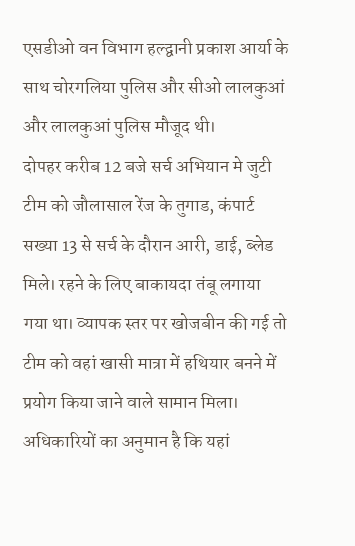एसडीओ वन विभाग हल्द्वानी प्रकाश आर्या के साथ चोरगलिया पुलिस और सीओ लालकुआं और लालकुआं पुलिस मौजूद थी।
दोपहर करीब 12 बजे सर्च अभियान मे जुटी टीम को जौलासाल रेंज के तुगाड, कंपार्ट सख्या 13 से सर्च के दौरान आरी, डाई, ब्लेड मिले। रहने के लिए बाकायदा तंबू लगाया गया था। व्यापक स्तर पर खोजबीन की गई तो टीम को वहां खासी मात्रा में हथियार बनने में प्रयोग किया जाने वाले सामान मिला। अधिकारियों का अनुमान है कि यहां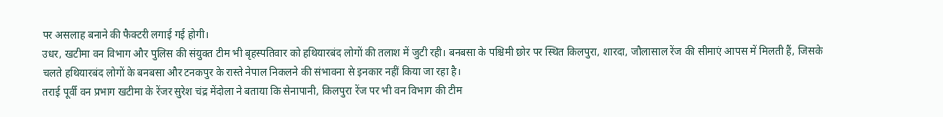पर असलाह बनाने की फैक्टरी लगाई गई होगी।
उधर, खटीमा वन विभाग और पुलिस की संयुक्त टीम भी बृहस्पतिवार को हथियारबंद लोगों की तलाश में जुटी रही। बनबसा के पश्चिमी छोर पर स्थित किलपुरा, शारदा, जौलासाल रेंज की सीमाएं आपस में मिलती हैं, जिसके चलते हथियारबंद लोगों के बनबसा और टनकपुर के रास्ते नेपाल निकलने की संभावना से इनकार नहीं किया जा रहा है।
तराई पूर्वी वन प्रभाग खटीमा के रेंजर सुरेश चंद्र मेंदोला ने बताया कि सेनापानी, किलपुरा रेंज पर भी वन विभाग की टीम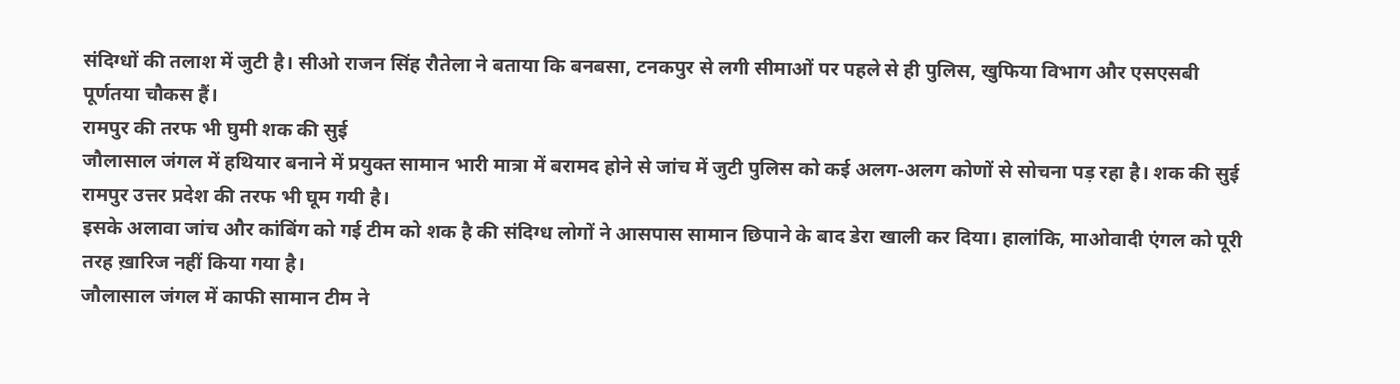संदिग्धों की तलाश में जुटी है। सीओ राजन सिंह रौतेला ने बताया कि बनबसा, टनकपुर से लगी सीमाओं पर पहले से ही पुलिस, खुफिया विभाग और एसएसबी पूर्णतया चौकस हैं।
रामपुर की तरफ भी घुमी शक की सुई
जौलासाल जंगल में हथियार बनाने में प्रयुक्त सामान भारी मात्रा में बरामद होने से जांच में जुटी पुलिस को कई अलग-अलग कोणों से सोचना पड़ रहा है। शक की सुई रामपुर उत्तर प्रदेश की तरफ भी घूम गयी है।
इसके अलावा जांच और कांबिंग को गई टीम को शक है की संदिग्ध लोगों ने आसपास सामान छिपाने के बाद डेरा खाली कर दिया। हालांकि, माओवादी एंगल को पूरी तरह ख़ारिज नहीं किया गया है।
जौलासाल जंगल में काफी सामान टीम ने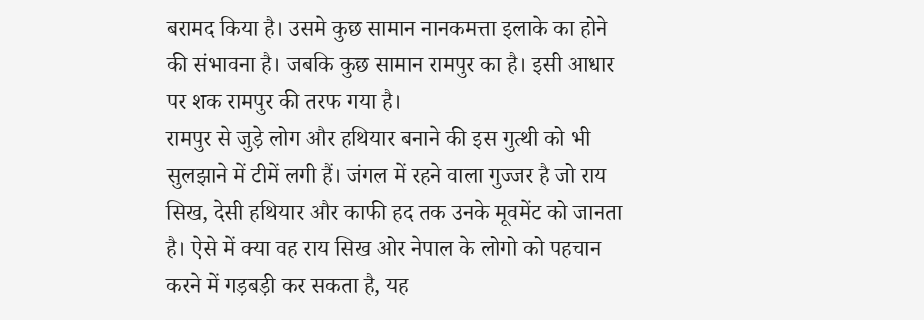बरामद किया है। उसमे कुछ सामान नानकमत्ता इलाके का होने की संभावना है। जबकि कुछ सामान रामपुर का है। इसी आधार पर शक रामपुर की तरफ गया है।
रामपुर से जुड़े लोग और हथियार बनाने की इस गुत्थी को भी सुलझाने में टीमें लगी हैं। जंगल में रहने वाला गुज्जर है जो राय सिख, देसी हथियार और काफी हद तक उनके मूवमेंट को जानता है। ऐसे में क्या वह राय सिख ओर नेपाल के लोगो को पहचान करने में गड़बड़ी कर सकता है, यह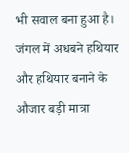भी सवाल बना हुआ है।
जंगल में अधबने हथियार और हथियार बनाने के औजार बड़ी मात्रा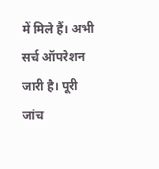में मिले हैं। अभी सर्च ऑपरेशन जारी है। पूरी जांच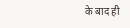के बाद ही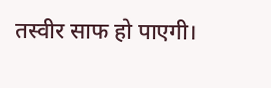तस्वीर साफ हो पाएगी।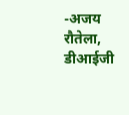-अजय रौतेला, डीआईजी